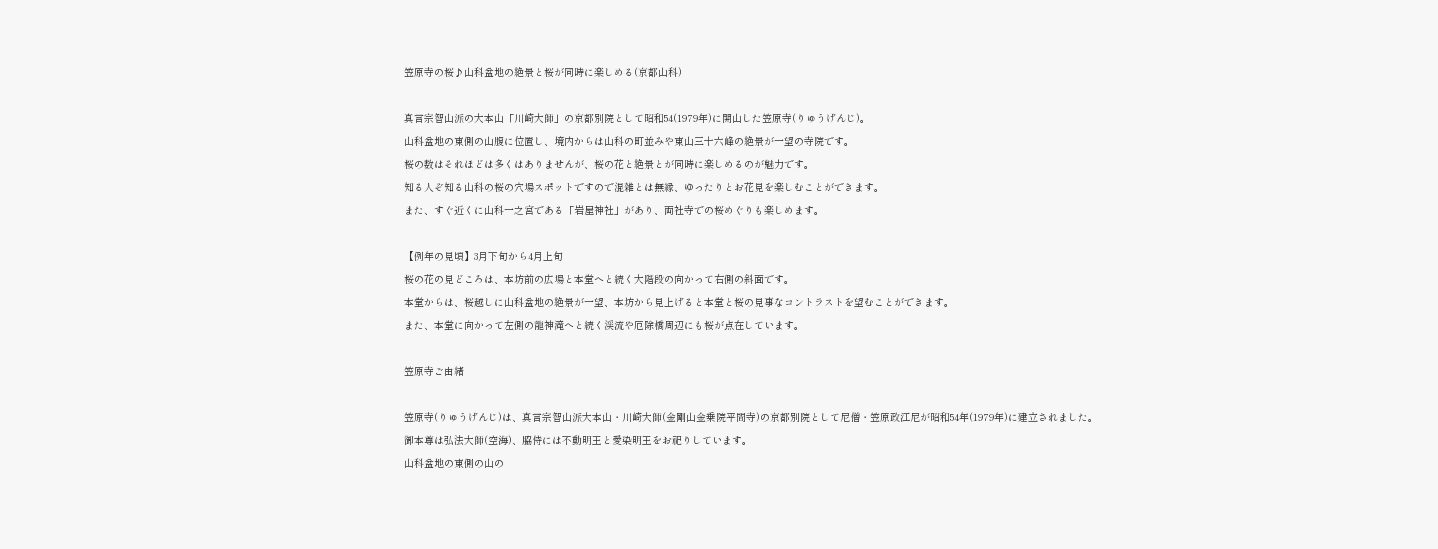笠原寺の桜♪山科盆地の絶景と桜が同時に楽しめる(京都山科)

真言宗智山派の大本山「川崎大師」の京都別院として昭和54(1979年)に開山した笠原寺(りゅうげんじ)。
山科盆地の東側の山腹に位置し、境内からは山科の町並みや東山三十六峰の絶景が一望の寺院です。
桜の数はそれほどは多くはありませんが、桜の花と絶景とが同時に楽しめるのが魅力です。
知る人ぞ知る山科の桜の穴場スポットですので混雑とは無縁、ゆったりとお花見を楽しむことができます。
また、すぐ近くに山科一之宮である「岩屋神社」があり、両社寺での桜めぐりも楽しめます。

【例年の見頃】3月下旬から4月上旬
桜の花の見どころは、本坊前の広場と本堂へと続く大階段の向かって右側の斜面です。
本堂からは、桜越しに山科盆地の絶景が一望、本坊から見上げると本堂と桜の見事なコントラストを望むことができます。
また、本堂に向かって左側の龍神滝へと続く渓流や厄除橋周辺にも桜が点在しています。

笠原寺ご由緒

笠原寺(りゅうげんじ)は、真言宗智山派大本山・川崎大師(金剛山金乗院平間寺)の京都別院として尼僧・笠原政江尼が昭和54年(1979年)に建立されました。
御本尊は弘法大師(空海)、脇侍には不動明王と愛染明王をお祀りしています。
山科盆地の東側の山の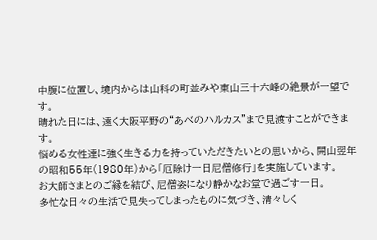中腹に位置し、境内からは山科の町並みや東山三十六峰の絶景が一望です。
晴れた日には、遠く大阪平野の“あべのハルカス”まで見渡すことができます。
悩める女性達に強く生きる力を持っていただきたいとの思いから、開山翌年の昭和55年(1980年)から「厄除け一日尼僧修行」を実施しています。
お大師さまとのご縁を結び、尼僧姿になり静かなお堂で過ごす一日。
多忙な日々の生活で見失ってしまったものに気づき、清々しく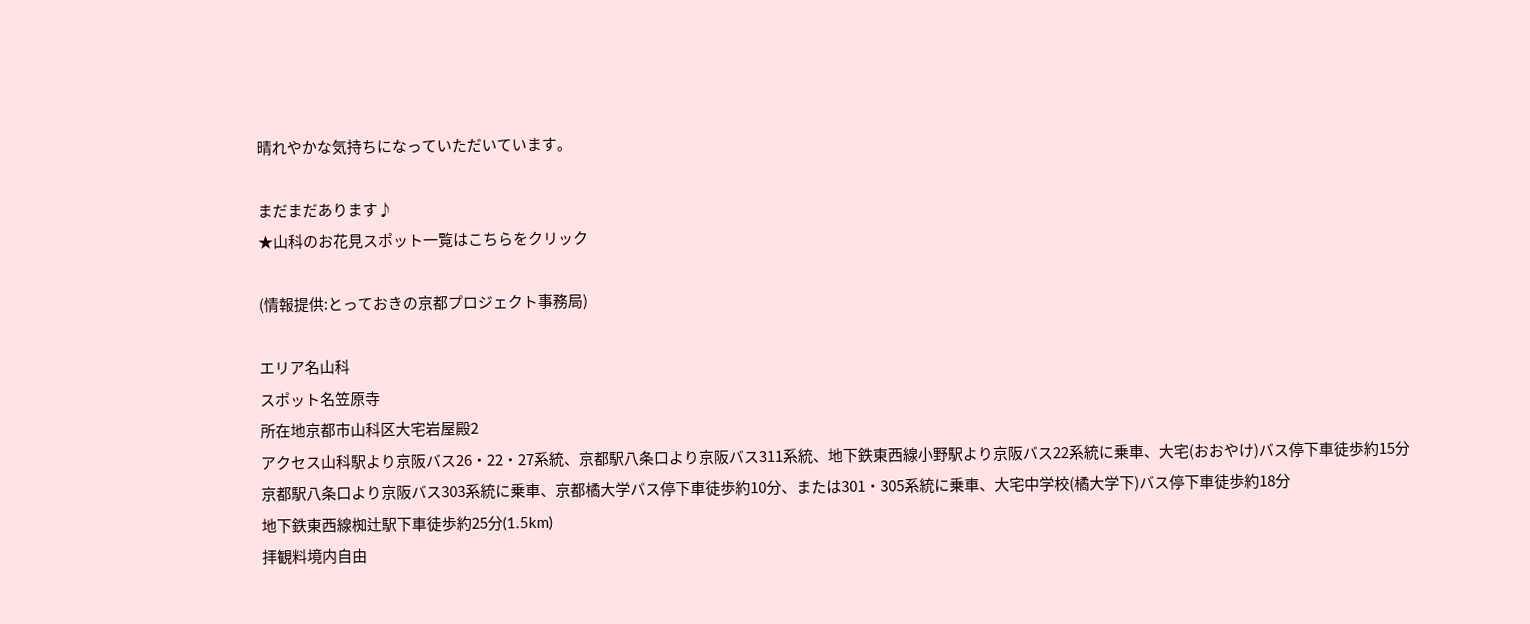晴れやかな気持ちになっていただいています。

まだまだあります♪
★山科のお花見スポット一覧はこちらをクリック

(情報提供:とっておきの京都プロジェクト事務局)

エリア名山科
スポット名笠原寺
所在地京都市山科区大宅岩屋殿2
アクセス山科駅より京阪バス26・22・27系統、京都駅八条口より京阪バス311系統、地下鉄東西線小野駅より京阪バス22系統に乗車、大宅(おおやけ)バス停下車徒歩約15分
京都駅八条口より京阪バス303系統に乗車、京都橘大学バス停下車徒歩約10分、または301・305系統に乗車、大宅中学校(橘大学下)バス停下車徒歩約18分
地下鉄東西線椥辻駅下車徒歩約25分(1.5km)
拝観料境内自由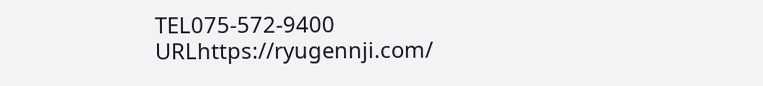TEL075-572-9400
URLhttps://ryugennji.com/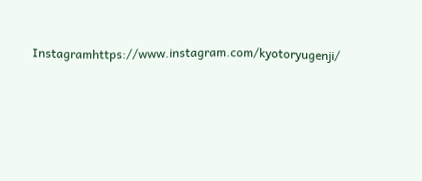Instagramhttps://www.instagram.com/kyotoryugenji/